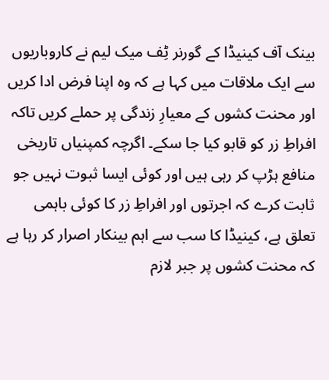بینک آف کینیڈا کے گورنر ٹِف میک لیم نے کاروباریوں سے ایک ملاقات میں کہا ہے کہ وہ اپنا فرض ادا کریں اور محنت کشوں کے معیارِ زندگی پر حملے کریں تاکہ افراطِ زر کو قابو کیا جا سکے۔ اگرچہ کمپنیاں تاریخی منافع ہڑپ کر رہی ہیں اور کوئی ایسا ثبوت نہیں جو ثابت کرے کہ اجرتوں اور افراطِ زر کا کوئی باہمی تعلق ہے، کینیڈا کا سب سے اہم بینکار اصرار کر رہا ہے کہ محنت کشوں پر جبر لازم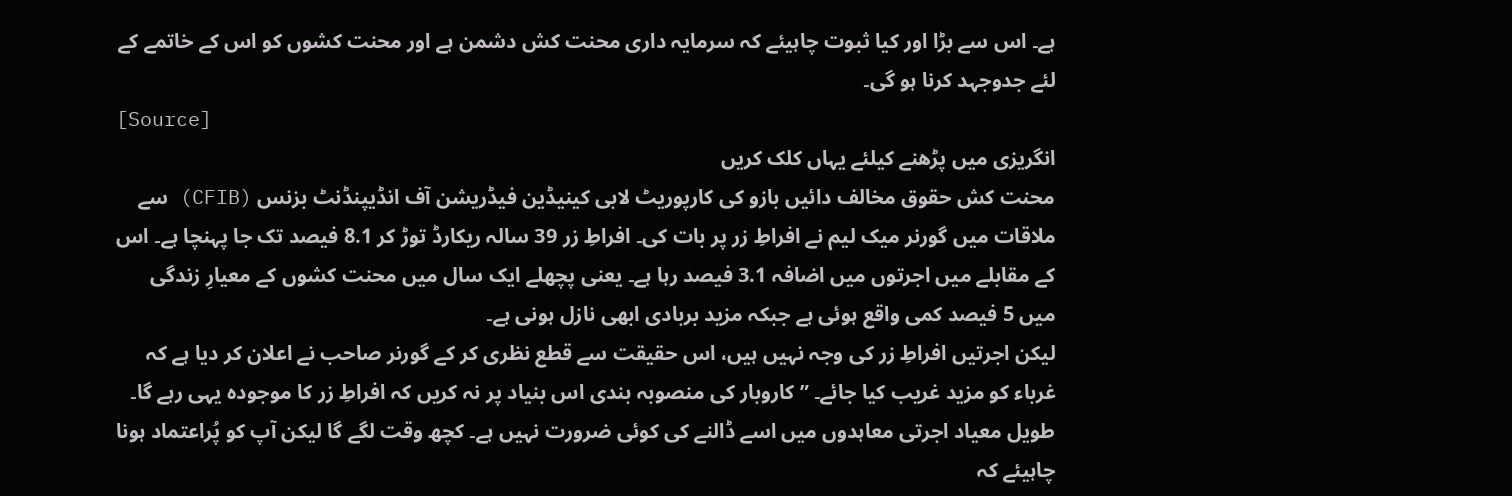ہے۔ اس سے بڑا اور کیا ثبوت چاہیئے کہ سرمایہ داری محنت کش دشمن ہے اور محنت کشوں کو اس کے خاتمے کے لئے جدوجہد کرنا ہو گی۔
[Source]
انگریزی میں پڑھنے کیلئے یہاں کلک کریں
محنت کش حقوق مخالف دائیں بازو کی کارپوریٹ لابی کینیڈین فیڈریشن آف انڈیپنڈنٹ بزنس (CFIB) سے ملاقات میں گورنر میک لیم نے افراطِ زر پر بات کی۔ افراطِ زر 39 سالہ ریکارڈ توڑ کر 8.1 فیصد تک جا پہنچا ہے۔ اس کے مقابلے میں اجرتوں میں اضافہ 3.1 فیصد رہا ہے۔ یعنی پچھلے ایک سال میں محنت کشوں کے معیارِ زندگی میں 5 فیصد کمی واقع ہوئی ہے جبکہ مزید بربادی ابھی نازل ہونی ہے۔
لیکن اجرتیں افراطِ زر کی وجہ نہیں ہیں، اس حقیقت سے قطع نظری کر کے گورنر صاحب نے اعلان کر دیا ہے کہ غرباء کو مزید غریب کیا جائے۔ ”کاروبار کی منصوبہ بندی اس بنیاد پر نہ کریں کہ افراطِ زر کا موجودہ یہی رہے گا۔ طویل معیاد اجرتی معاہدوں میں اسے ڈالنے کی کوئی ضرورت نہیں ہے۔ کچھ وقت لگے گا لیکن آپ کو پُراعتماد ہونا چاہیئے کہ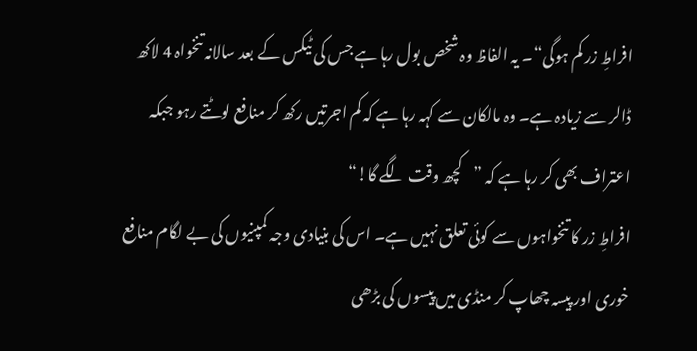افراطِ زر کم ہوگی“۔ یہ الفاظ وہ شخص بول رہا ہے جس کی ٹیکس کے بعد سالانہ تنخواہ 4 لاکھ ڈالر سے زیادہ ہے۔ وہ مالکان سے کہہ رہا ہے کہ کم اجرتیں رکھ کر منافع لوٹتے رہو جبکہ اعتراف بھی کر رہا ہے کہ ”کچھ وقت لگے گا!“
افراطِ زر کا تنخواہوں سے کوئی تعلق نہیں ہے۔ اس کی بنیادی وجہ کمپنیوں کی بے لگام منافع خوری اور پیسہ چھاپ کر منڈی میں پیسوں کی بڑھی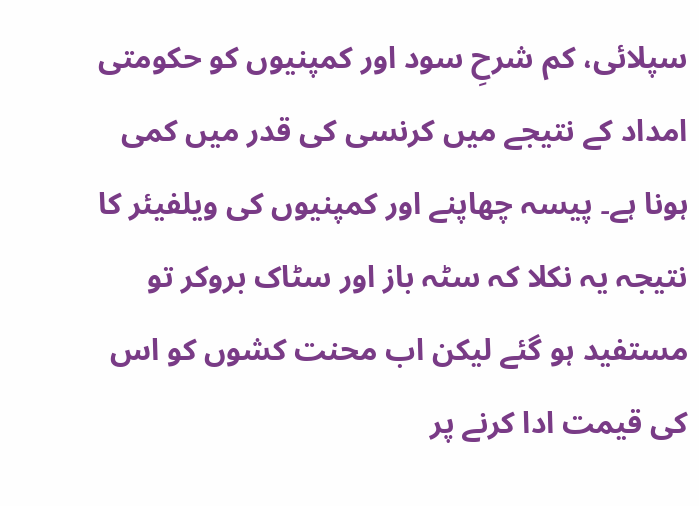سپلائی، کم شرحِ سود اور کمپنیوں کو حکومتی امداد کے نتیجے میں کرنسی کی قدر میں کمی ہونا ہے۔ پیسہ چھاپنے اور کمپنیوں کی ویلفیئر کا نتیجہ یہ نکلا کہ سٹہ باز اور سٹاک بروکر تو مستفید ہو گئے لیکن اب محنت کشوں کو اس کی قیمت ادا کرنے پر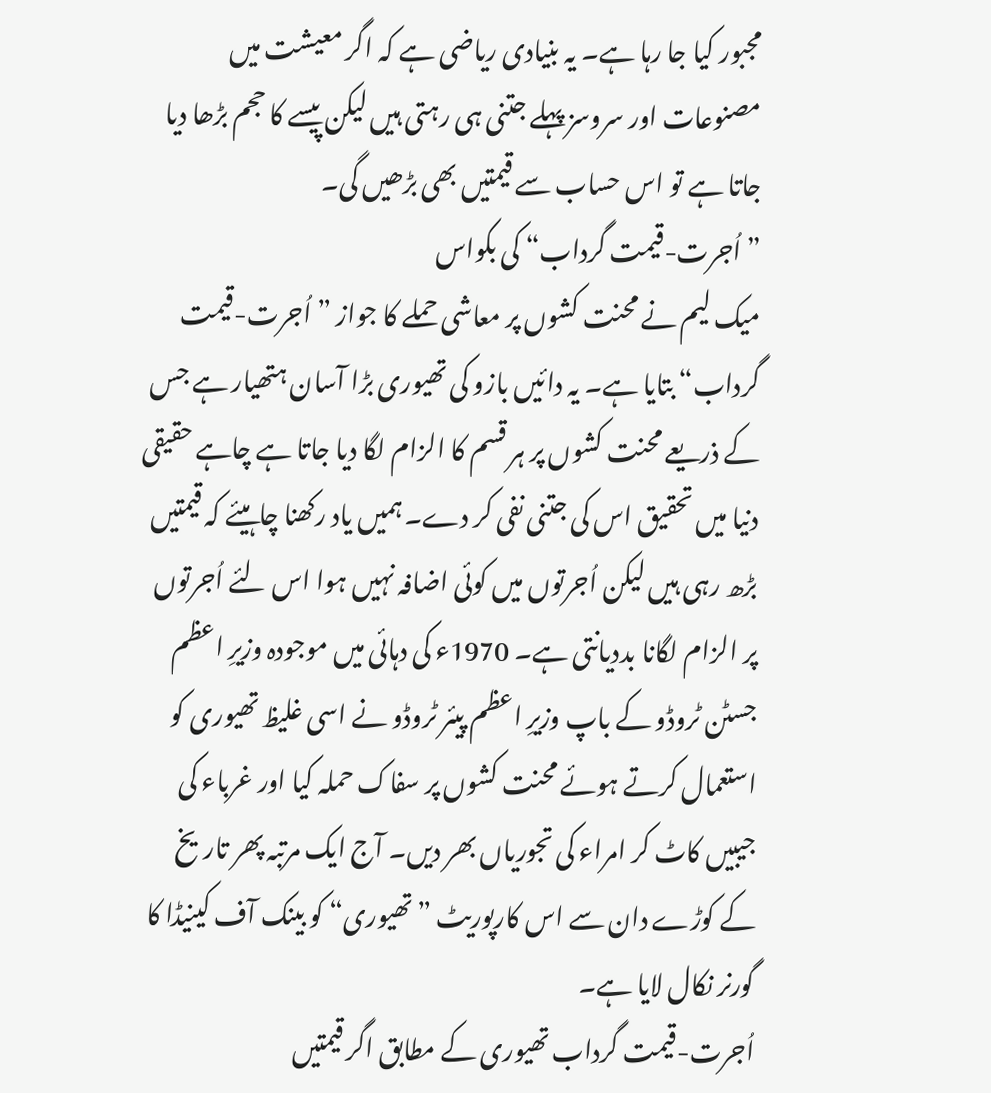مجبور کیا جا رہا ہے۔ یہ بنیادی ریاضی ہے کہ اگر معیشت میں مصنوعات اور سروسز پہلے جتنی ہی رہتی ہیں لیکن پیسے کا حجم بڑھا دیا جاتا ہے تو اس حساب سے قیمتیں بھی بڑھیں گی۔
”اُجرت-قیمت گرداب“ کی بکواس
میک لیم نے محنت کشوں پر معاشی حملے کا جواز ”اُجرت-قیمت گرداب“ بتایا ہے۔ یہ دائیں بازو کی تھیوری بڑا آسان ہتھیار ہے جس کے ذریعے محنت کشوں پر ہر قسم کا الزام لگا دیا جاتا ہے چاہے حقیقی دنیا میں تحقیق اس کی جتنی نفی کر دے۔ ہمیں یاد رکھنا چاہیئے کہ قیمتیں بڑھ رہی ہیں لیکن اُجرتوں میں کوئی اضافہ نہیں ہوا اس لئے اُجرتوں پر الزام لگانا بددیانتی ہے۔ 1970ء کی دہائی میں موجودہ وزیرِ اعظم جسٹن ٹروڈو کے باپ وزیرِ اعظم پیئر ٹروڈو نے اسی غلیظ تھیوری کو استعمال کرتے ہوئے محنت کشوں پر سفاک حملہ کیا اور غرباء کی جیبیں کاٹ کر امراء کی تجوریاں بھر دیں۔ آج ایک مرتبہ پھر تاریخ کے کوڑے دان سے اس کارپوریٹ ”تھیوری“ کو بینک آف کینیڈا کا گورنر نکال لایا ہے۔
اُجرت-قیمت گرداب تھیوری کے مطابق اگر قیمتیں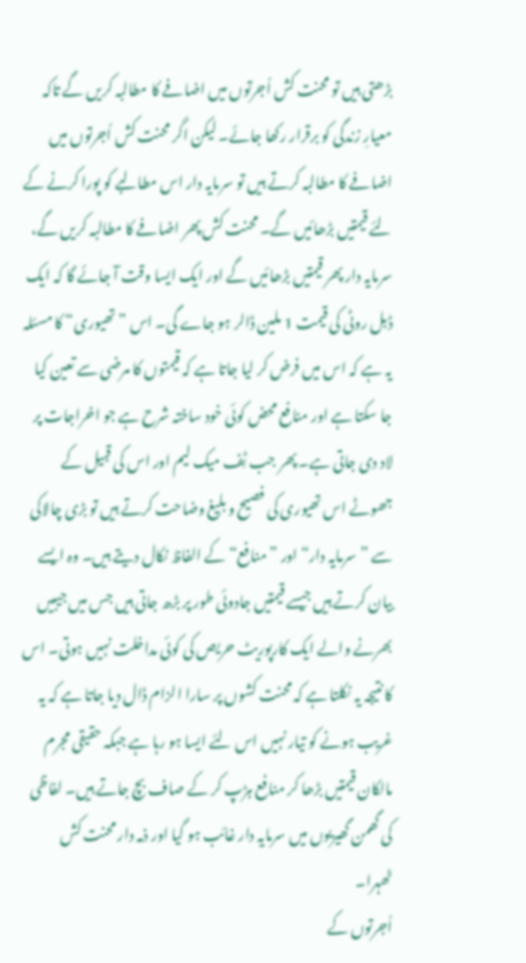بڑھتی ہیں تو محنت کش اُجرتوں میں اضافے کا مطالبہ کریں گے تاکہ معیارِ زندگی کو برقرار رکھا جائے۔ لیکن اگر محنت کش اُجرتوں میں اضافے کا مطالبہ کرتے ہیں تو سرمایہ دار اس مطالبے کو پورا کرنے کے لئے قیمتیں بڑھائیں گے۔ محنت کش پھر اضافے کا مطالبہ کریں گے، سرمایہ دار پھر قیمتیں بڑھائیں گے اور ایک ایسا وقت آ جائے گا کہ ایک ڈبل روٹی کی قیمت 1 ملین ڈالر ہو جاے گی۔ اس ”تھیوری“ کا مسئلہ یہ ہے کہ اس میں فرض کر لیا جاتا ہے کہ قیمتوں کا مرضی سے تعین کیا جا سکتا ہے اور منافع محض کوئی خود ساختہ شرح ہے جو اخراجات پر لاد دی جاتی ہے۔ پھر جب ٹِف میک لیم اور اس کی قبیل کے جھوٹے اس تھیوری کی فصیح و بلیغ وضاحت کرتے ہیں تو بڑی چالاکی سے ”سرمایہ دار“ اور ”منافع“ کے الفاظ نکال دیتے ہیں۔ وہ ایسے بیان کرتے ہیں جیسے قیمتیں جادوئی طور پر بڑھ جاتی ہیں جس میں جیبیں بھرنے والے ایک کارپوریٹ حریص کی کوئی مداخلت نہیں ہوتی۔ اس کا نتیجہ یہ نکلتا ہے کہ محنت کشوں پر سارا الزام ڈال دیا جاتا ہے کہ یہ غریب ہونے کو تیار نہیں اس لئے ایسا ہو رہا ہے جبکہ حقیقی مجرم مالکان قیمتیں بڑھا کر منافع ہڑپ کر کے صاف بچ جاتے ہیں۔ لفاظی کی گھمن گھیریوں میں سرمایہ دار غائب ہو گیا اور ذمہ دار محنت کش ٹھہرا۔
اُجرتوں کے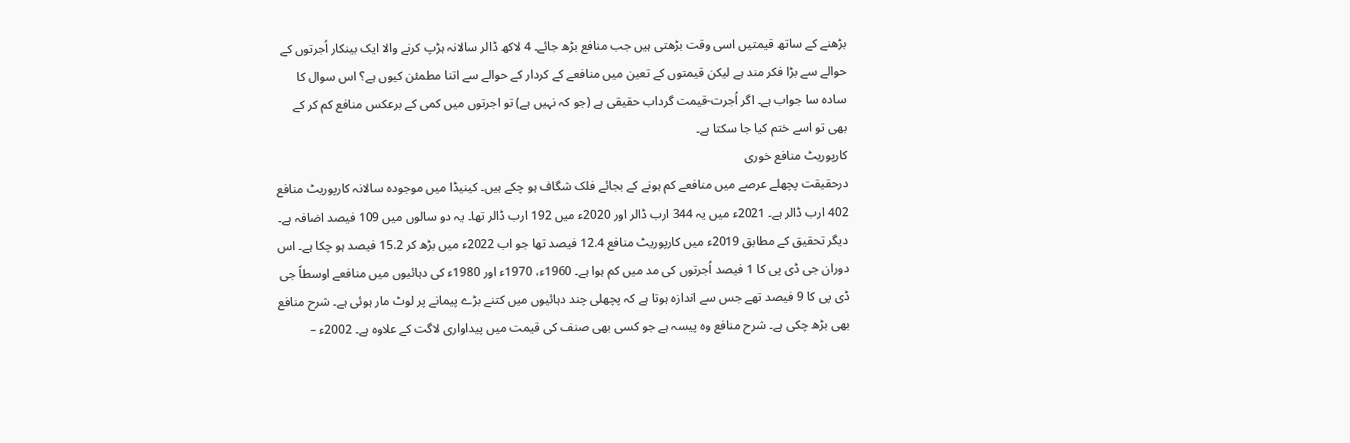بڑھنے کے ساتھ قیمتیں اسی وقت بڑھتی ہیں جب منافع بڑھ جائے۔ 4 لاکھ ڈالر سالانہ ہڑپ کرنے والا ایک بینکار اُجرتوں کے حوالے سے بڑا فکر مند ہے لیکن قیمتوں کے تعین میں منافعے کے کردار کے حوالے سے اتنا مطمئن کیوں ہے؟ اس سوال کا سادہ سا جواب ہے۔ اگر اُجرت-قیمت گرداب حقیقی ہے (جو کہ نہیں ہے) تو اجرتوں میں کمی کے برعکس منافع کم کر کے بھی تو اسے ختم کیا جا سکتا ہے۔
کارپوریٹ منافع خوری
درحقیقت پچھلے عرصے میں منافعے کم ہونے کے بجائے فلک شگاف ہو چکے ہیں۔ کینیڈا میں موجودہ سالانہ کارپوریٹ منافع 402 ارب ڈالر ہے۔ 2021ء میں یہ 344 ارب ڈالر اور 2020ء میں 192 ارب ڈالر تھا۔ یہ دو سالوں میں 109 فیصد اضافہ ہے۔ دیگر تحقیق کے مطابق 2019ء میں کارپوریٹ منافع 12.4 فیصد تھا جو اب 2022ء میں بڑھ کر 15.2 فیصد ہو چکا ہے۔ اس دوران جی ڈی پی کا 1 فیصد اُجرتوں کی مد میں کم ہوا ہے۔ 1960ء، 1970ء اور 1980ء کی دہائیوں میں منافعے اوسطاً جی ڈی پی کا 9 فیصد تھے جس سے اندازہ ہوتا ہے کہ پچھلی چند دہائیوں میں کتنے بڑے پیمانے پر لوٹ مار ہوئی ہے۔ شرح منافع بھی بڑھ چکی ہے۔ شرح منافع وہ پیسہ ہے جو کسی بھی صنف کی قیمت میں پیداواری لاگت کے علاوہ ہے۔ 2002ء –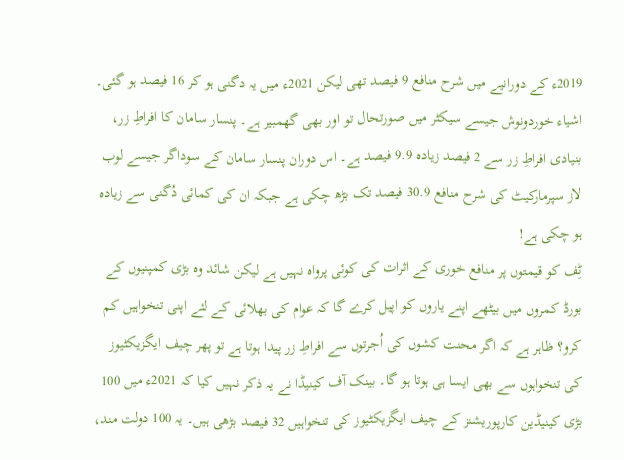2019ء کے دورانیے میں شرح منافع 9 فیصد تھی لیکن 2021ء میں یہ دگنی ہو کر 16 فیصد ہو گئی۔ اشیاء خوردونوش جیسے سیکٹر میں صورتحال تو اور بھی گھمبیر ہے۔ پنسار سامان کا افراطِ زر، بنیادی افراطِ زر سے 2 فیصد زیادہ 9.9 فیصد ہے۔ اس دوران پنسار سامان کے سوداگر جیسے لوب لاز سپرمارکیٹ کی شرح منافع 30.9 فیصد تک بڑھ چکی ہے جبکہ ان کی کمائی دُگنی سے زیادہ ہو چکی ہے!
ٹِف کو قیمتوں پر منافع خوری کے اثرات کی کوئی پرواہ نہیں ہے لیکن شائد وہ بڑی کمپنیوں کے بورڈ کمروں میں بیٹھے اپنے یاروں کو اپیل کرے گا کہ عوام کی بھلائی کے لئے اپنی تنخواہیں کم کرو؟ ظاہر ہے کہ اگر محنت کشوں کی اُجرتوں سے افراطِ زر پیدا ہوتا ہے تو پھر چیف ایگزیکٹیوز کی تنخواہوں سے بھی ایسا ہی ہوتا ہو گا۔ بینک آف کینیڈا نے یہ ذکر نہیں کیا کہ 2021ء میں 100 بڑی کینیڈین کارپوریشنز کے چیف ایگزیکٹیوز کی تنخواہیں 32 فیصد بڑھی ہیں۔ یہ 100 دولت مند،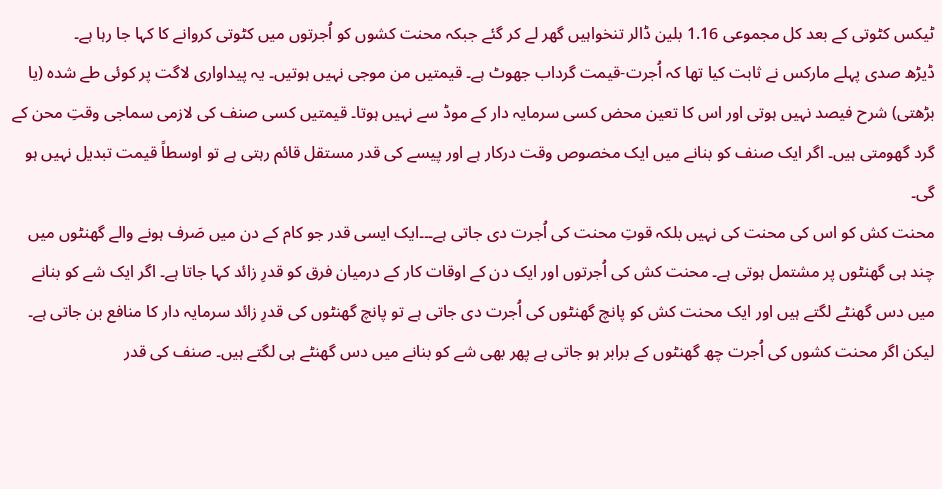ٹیکس کٹوتی کے بعد کل مجموعی 1.16 بلین ڈالر تنخواہیں گھر لے کر گئے جبکہ محنت کشوں کو اُجرتوں میں کٹوتی کروانے کا کہا جا رہا ہے۔
ڈیڑھ صدی پہلے مارکس نے ثابت کیا تھا کہ اُجرت-قیمت گرداب جھوٹ ہے۔ قیمتیں من موجی نہیں ہوتیں۔ یہ پیداواری لاگت پر کوئی طے شدہ (یا بڑھتی) شرح فیصد نہیں ہوتی اور اس کا تعین محض کسی سرمایہ دار کے موڈ سے نہیں ہوتا۔ قیمتیں کسی صنف کی لازمی سماجی وقتِ محن کے گرد گھومتی ہیں۔ اگر ایک صنف کو بنانے میں ایک مخصوص وقت درکار ہے اور پیسے کی قدر مستقل قائم رہتی ہے تو اوسطاً قیمت تبدیل نہیں ہو گی۔
محنت کش کو اس کی محنت کی نہیں بلکہ قوتِ محنت کی اُجرت دی جاتی ہے۔۔۔ایک ایسی قدر جو کام کے دن میں صَرف ہونے والے گھنٹوں میں چند ہی گھنٹوں پر مشتمل ہوتی ہے۔ محنت کش کی اُجرتوں اور ایک دن کے اوقات کار کے درمیان فرق کو قدرِ زائد کہا جاتا ہے۔ اگر ایک شے کو بنانے میں دس گھنٹے لگتے ہیں اور ایک محنت کش کو پانچ گھنٹوں کی اُجرت دی جاتی ہے تو پانچ گھنٹوں کی قدرِ زائد سرمایہ دار کا منافع بن جاتی ہے۔ لیکن اگر محنت کشوں کی اُجرت چھ گھنٹوں کے برابر ہو جاتی ہے پھر بھی شے کو بنانے میں دس گھنٹے ہی لگتے ہیں۔ صنف کی قدر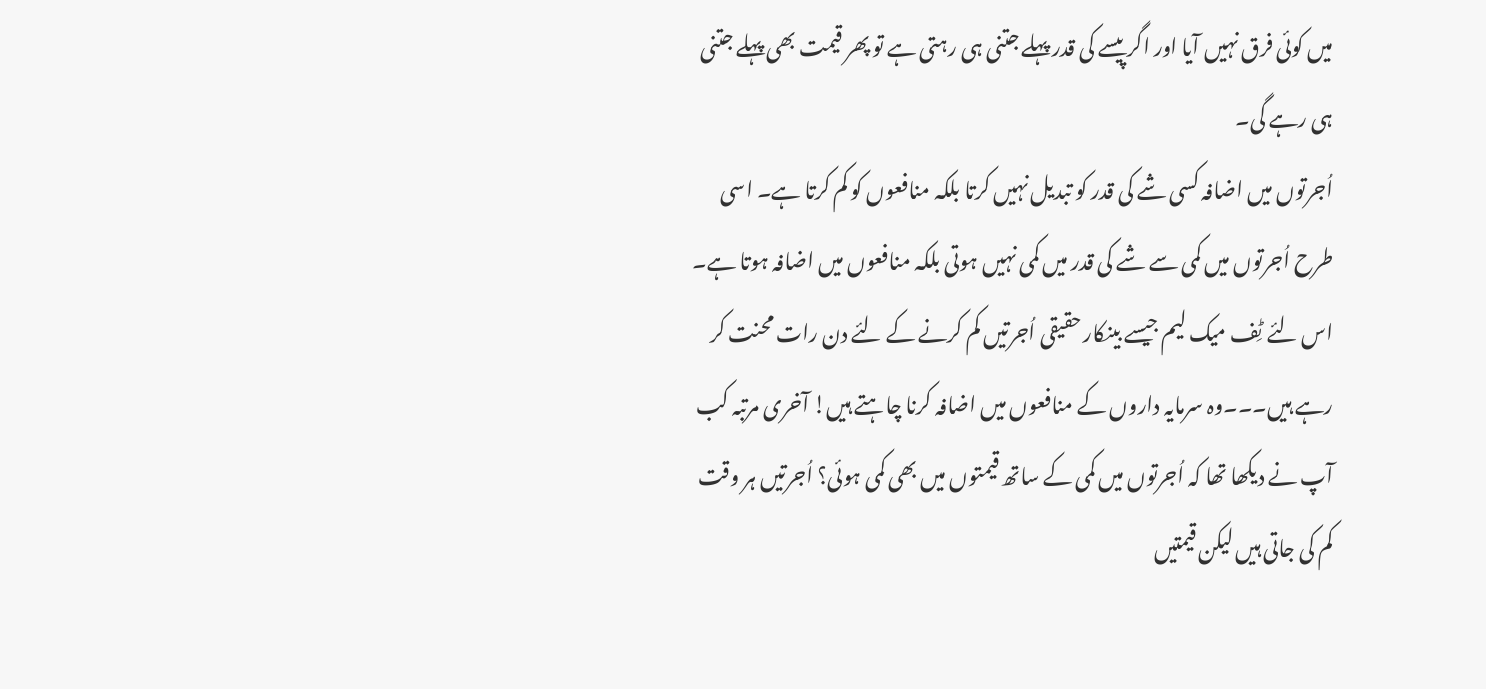میں کوئی فرق نہیں آیا اور اگر پیسے کی قدر پہلے جتنی ہی رہتی ہے تو پھر قیمت بھی پہلے جتنی ہی رہے گی۔
اُجرتوں میں اضافہ کسی شے کی قدر کو تبدیل نہیں کرتا بلکہ منافعوں کو کم کرتا ہے۔ اسی طرح اُجرتوں میں کمی سے شے کی قدر میں کمی نہیں ہوتی بلکہ منافعوں میں اضافہ ہوتا ہے۔ اس لئے ٹِف میک لیم جیسے بینکار حقیقی اُجرتیں کم کرنے کے لئے دن رات محنت کر رہے ہیں۔۔۔وہ سرمایہ داروں کے منافعوں میں اضافہ کرنا چاہتے ہیں! آخری مرتبہ کب آپ نے دیکھا تھا کہ اُجرتوں میں کمی کے ساتھ قیمتوں میں بھی کمی ہوئی؟ اُجرتیں ہر وقت کم کی جاتی ہیں لیکن قیمتیں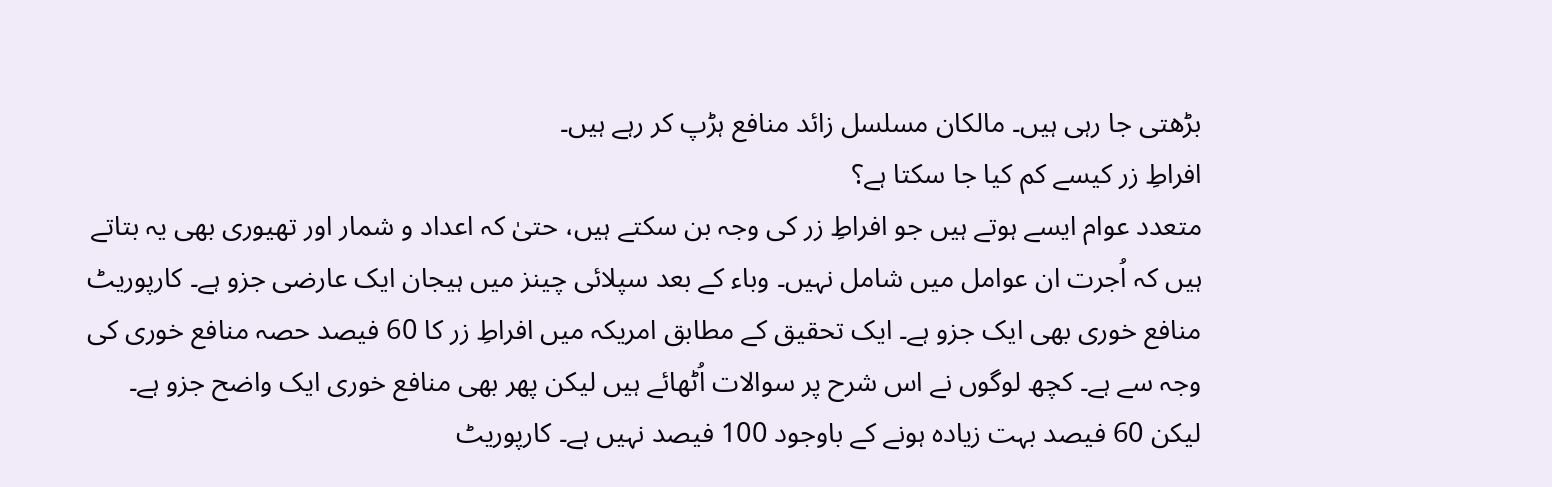بڑھتی جا رہی ہیں۔ مالکان مسلسل زائد منافع ہڑپ کر رہے ہیں۔
افراطِ زر کیسے کم کیا جا سکتا ہے؟
متعدد عوام ایسے ہوتے ہیں جو افراطِ زر کی وجہ بن سکتے ہیں، حتیٰ کہ اعداد و شمار اور تھیوری بھی یہ بتاتے ہیں کہ اُجرت ان عوامل میں شامل نہیں۔ وباء کے بعد سپلائی چینز میں ہیجان ایک عارضی جزو ہے۔ کارپوریٹ منافع خوری بھی ایک جزو ہے۔ ایک تحقیق کے مطابق امریکہ میں افراطِ زر کا 60 فیصد حصہ منافع خوری کی وجہ سے ہے۔ کچھ لوگوں نے اس شرح پر سوالات اُٹھائے ہیں لیکن پھر بھی منافع خوری ایک واضح جزو ہے۔ لیکن 60 فیصد بہت زیادہ ہونے کے باوجود 100 فیصد نہیں ہے۔ کارپوریٹ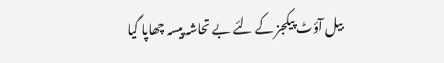بیل آؤٹ پیکجز کے لئے بے تحاشہ پیسہ چھاپا گیا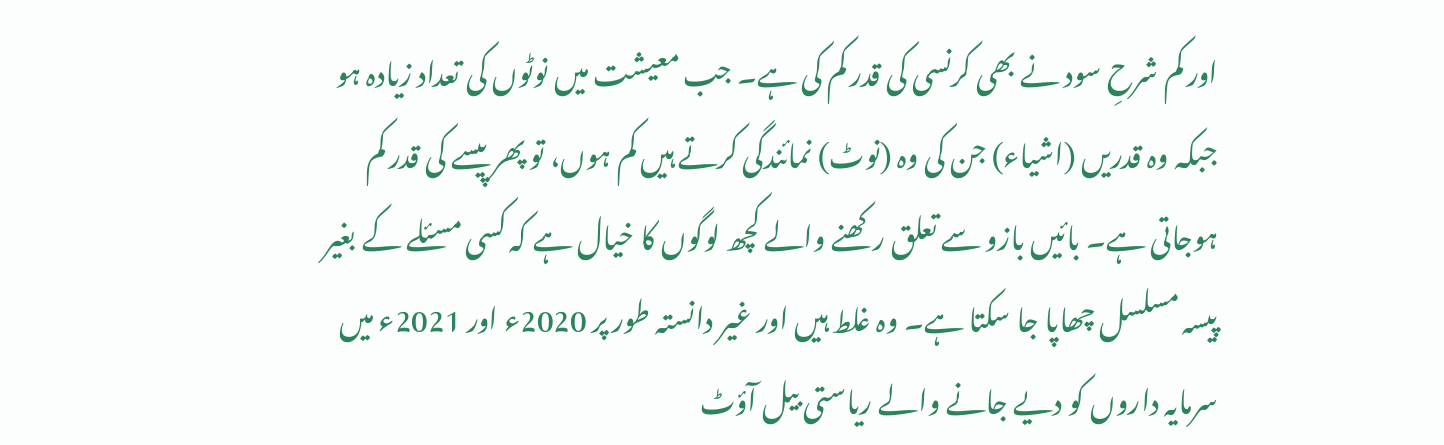اور کم شرحِ سود نے بھی کرنسی کی قدر کم کی ہے۔ جب معیشت میں نوٹوں کی تعداد زیادہ ہو جبکہ وہ قدریں (اشیاء) جن کی وہ (نوٹ) نمائندگی کرتے ہیں کم ہوں، تو پھر پیسے کی قدر کم ہوجاتی ہے۔ بائیں بازو سے تعلق رکھنے والے کچھ لوگوں کا خیال ہے کہ کسی مسئلے کے بغیر پیسہ مسلسل چھاپا جا سکتا ہے۔ وہ غلط ہیں اور غیر دانستہ طور پر 2020ء اور 2021ء میں سرمایہ داروں کو دیے جانے والے ریاستی بیل آؤٹ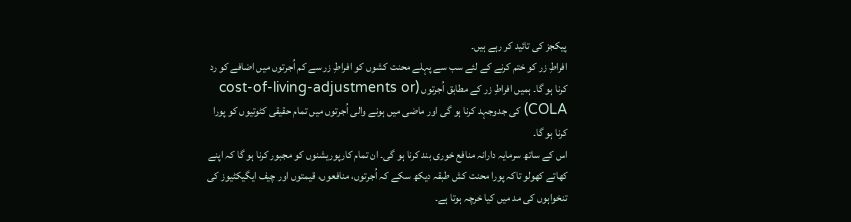پیکجز کی تائید کر رہے ہیں۔
افراطِ زر کو ختم کرنے کے لئے سب سے پہلے محنت کشوں کو افراطِ زر سے کم اُجرتوں میں اضافے کو رد کرنا ہو گا۔ ہمیں افراطِ زر کے مطابق اُجرتوں (cost-of-living-adjustments or COLA) کی جدوجہد کرنا ہو گی اور ماضی میں ہونے والی اُجرتوں میں تمام حقیقی کٹوتیوں کو پورا کرنا ہو گا۔
اس کے ساتھ سرمایہ دارانہ منافع خوری بند کرنا ہو گی۔ ان تمام کارپوریشنوں کو مجبور کرنا ہو گا کہ اپنے کھاتے کھولو تاکہ پورا محنت کش طبقہ دیکھ سکے کہ اُجرتوں، منافعوں، قیمتوں اور چیف ایگیکٹیوز کی تنخواہوں کی مد میں کیا خرچہ ہوتا ہے۔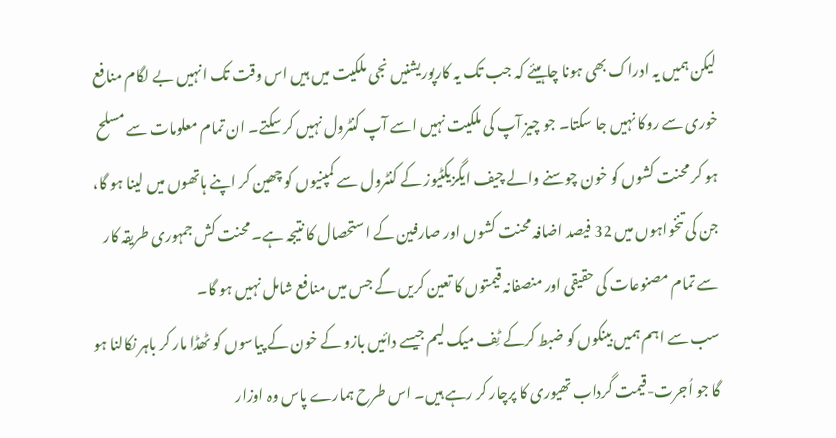لیکن ہمیں یہ ادراک بھی ہونا چاہیئے کہ جب تک یہ کارپوریشنیں نجی ملکیت میں ہیں اس وقت تک انہیں بے لگام منافع خوری سے روکا نہیں جا سکتا۔ جو چیز آپ کی ملکیت نہیں اسے آپ کنٹرول نہیں کر سکتے۔ ان تمام معلومات سے مسلح ہو کر محنت کشوں کو خون چوسنے والے چیف ایگزیکٹیوز کے کنٹرول سے کمپنیوں کو چھین کر اپنے ہاتھوں میں لینا ہو گا، جن کی تنخواہوں میں 32 فیصد اضافہ محنت کشوں اور صارفین کے استحصال کا نتیجہ ہے۔ محنت کش جمہوری طریقہ کار سے تمام مصنوعات کی حقیقی اور منصفانہ قیمتوں کا تعین کریں گے جس میں منافع شامل نہیں ہو گا۔
سب سے اہم ہمیں بینکوں کو ضبط کرکے ٹِف میک لیم جیسے دائیں بازو کے خون کے پیاسوں کو ٹھڈا مار کر باہر نکالنا ہو گا جو اُجرت-قیمت گرداب تھیوری کا پرچار کر رہے ہیں۔ اس طرح ہمارے پاس وہ اوزار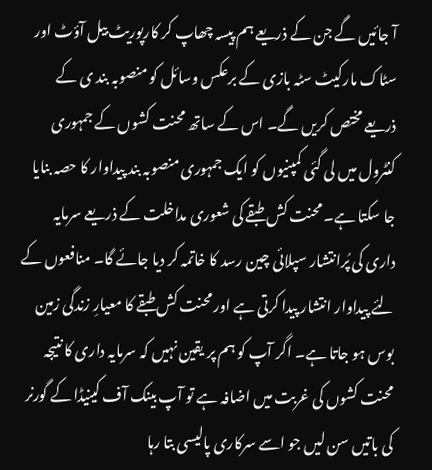آ جائیں گے جن کے ذریعے ہم پیسہ چھاپ کر کارپوریٹ بیل آؤٹ اور سٹاک مارکیٹ سٹہ بازی کے برعکس وسائل کو منصوبہ بند ی کے ذریعے مختص کریں گے۔ اس کے ساتھ محنت کشوں کے جمہوری کنٹرول میں لی گئی کمپنیوں کو ایک جمہوری منصوبہ بند پیداوار کا حصہ بنایا جا سکتا ہے۔ محنت کش طبقے کی شعوری مداخلت کے ذریعے سرمایہ داری کی پُرانتشار سپلائی چین رسد کا خاتمہ کر دیا جائے گا۔ منافعوں کے لئے پیداوار انتشار پیدا کرتی ہے اور محنت کش طبقے کا معیارِ زندگی زمین بوس ہو جاتا ہے۔ اگر آپ کو ہم پر یقین نہیں کہ سرمایہ داری کا نتیجہ محنت کشوں کی غربت میں اضافہ ہے تو آپ بینک آف کینیڈا کے گورنر کی باتیں سن لیں جو اسے سرکاری پالیسی بتا رہا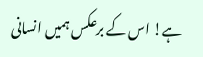ہے! اس کے برعکس ہمیں انسانی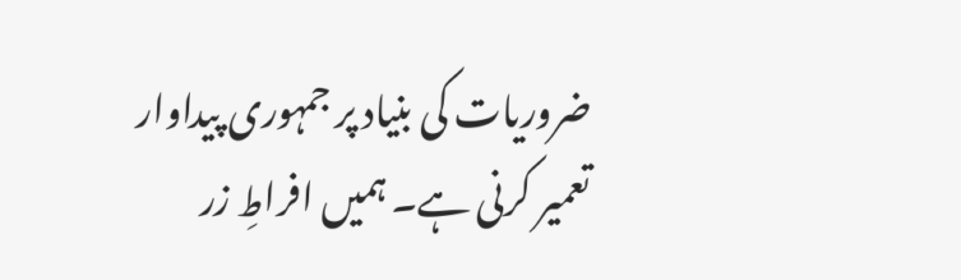ضروریات کی بنیاد پر جمہوری پیداوار تعمیر کرنی ہے۔ ہمیں افراطِ زر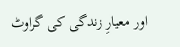اور معیارِ زندگی کی گراوٹ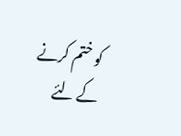کو ختم کرنے کے لئے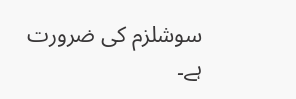سوشلزم کی ضرورت ہے۔